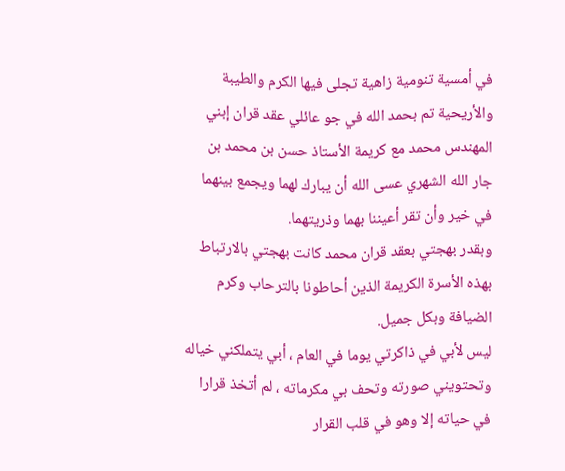في أمسية تنومية زاهية تجلى فيها الكرم والطيبة والأريحية تم بحمد الله في جو عائلي عقد قران إبني المهندس محمد مع كريمة الأستاذ حسن بن محمد بن جار الله الشهري عسى الله أن يبارك لهما ويجمع بينهما في خير وأن تقر أعيننا بهما وذريتهما.
وبقدر بهجتي بعقد قران محمد كانت بهجتي بالارتباط بهذه الأسرة الكريمة الذين أحاطونا بالترحاب وكرم الضيافة وبكل جميل.
ليس لأبي في ذاكرتي يوما في العام ، أبي يتملكني خياله وتحتويني صورته وتحف بي مكرماته ، لم أتخذ قرارا في حياته إلا وهو في قلب القرار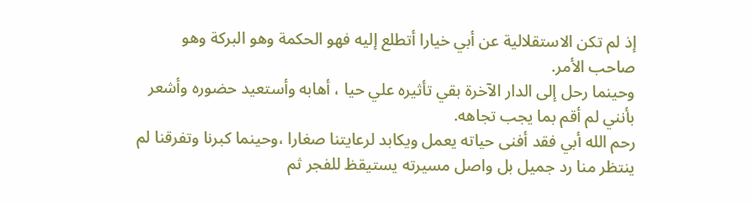إذ لم تكن الاستقلالية عن أبي خيارا أتطلع إليه فهو الحكمة وهو البركة وهو صاحب الأمر.
وحينما رحل إلى الدار الآخرة بقي تأثيره علي حيا ، أهابه وأستعيد حضوره وأشعر بأنني لم أقم بما يجب تجاهه.
رحم الله أبي فقد أفنى حياته يعمل ويكابد لرعايتنا صغارا ،وحينما كبرنا وتفرقنا لم ينتظر منا رد جميل بل واصل مسيرته يستيقظ للفجر ثم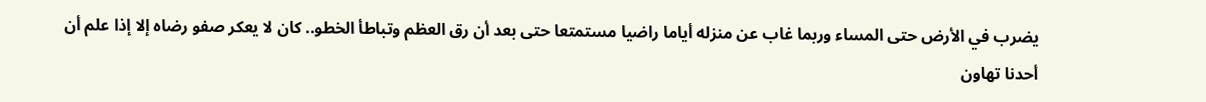يضرب في الأرض حتى المساء وربما غاب عن منزله أياما راضيا مستمتعا حتى بعد أن رق العظم وتباطأ الخطو.. كان لا يعكر صفو رضاه إلا إذا علم أن أحدنا تهاون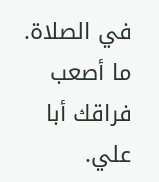في الصلاة.
ما أصعب فراقك أبا علي.